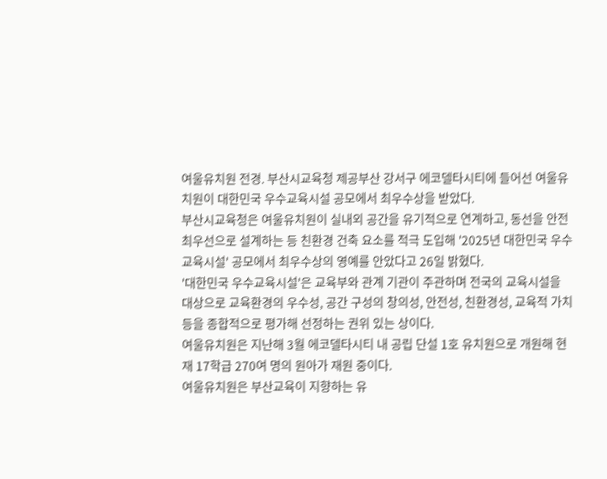여울유치원 전경. 부산시교육청 제공부산 강서구 에코델타시티에 들어선 여울유치원이 대한민국 우수교육시설 공모에서 최우수상을 받았다.
부산시교육청은 여울유치원이 실내외 공간을 유기적으로 연계하고, 동선을 안전 최우선으로 설계하는 등 친환경 건축 요소를 적극 도입해 '2025년 대한민국 우수교육시설' 공모에서 최우수상의 영예를 안았다고 26일 밝혔다.
'대한민국 우수교육시설'은 교육부와 관계 기관이 주관하며 전국의 교육시설을 대상으로 교육환경의 우수성, 공간 구성의 창의성, 안전성, 친환경성, 교육적 가치 등을 종합적으로 평가해 선정하는 권위 있는 상이다.
여울유치원은 지난해 3월 에코델타시티 내 공립 단설 1호 유치원으로 개원해 현재 17학급 270여 명의 원아가 재원 중이다.
여울유치원은 부산교육이 지향하는 유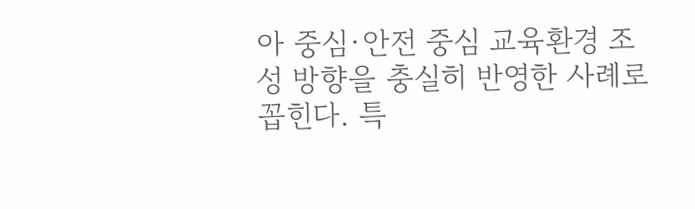아 중심·안전 중심 교육환경 조성 방향을 충실히 반영한 사례로 꼽힌다. 특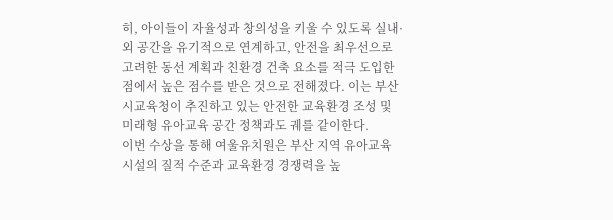히, 아이들이 자율성과 창의성을 키울 수 있도록 실내·외 공간을 유기적으로 연계하고, 안전을 최우선으로 고려한 동선 계획과 친환경 건축 요소를 적극 도입한 점에서 높은 점수를 받은 것으로 전해졌다. 이는 부산시교육청이 추진하고 있는 안전한 교육환경 조성 및 미래형 유아교육 공간 정책과도 궤를 같이한다.
이번 수상을 통해 여울유치원은 부산 지역 유아교육 시설의 질적 수준과 교육환경 경쟁력을 높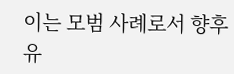이는 모범 사례로서 향후 유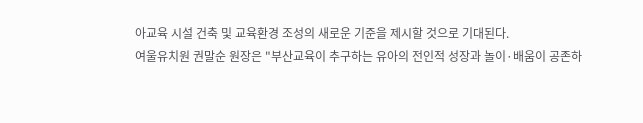아교육 시설 건축 및 교육환경 조성의 새로운 기준을 제시할 것으로 기대된다.
여울유치원 권말순 원장은 "부산교육이 추구하는 유아의 전인적 성장과 놀이·배움이 공존하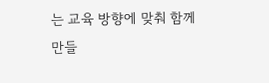는 교육 방향에 맞춰 함께 만들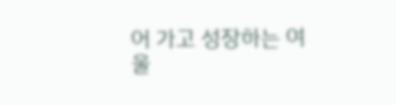어 가고 성장하는 여울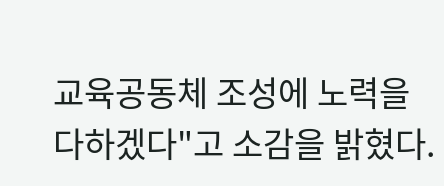교육공동체 조성에 노력을 다하겠다"고 소감을 밝혔다.